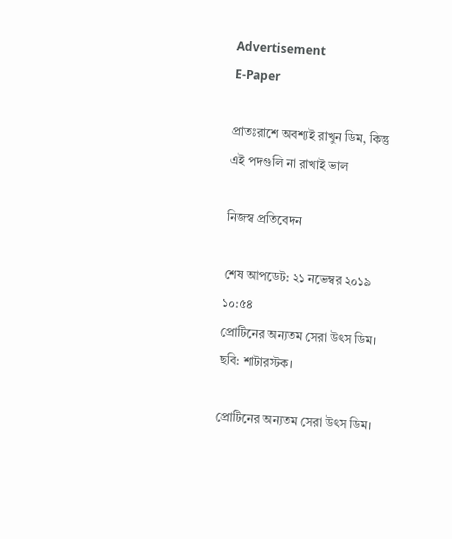Advertisement
E-Paper

প্রাতঃরাশে অবশ্যই রাখুন ডিম, কিন্তু এই পদগুলি না রাখাই ভাল

নিজস্ব প্রতিবেদন

শেষ আপডেট: ২১ নভেম্বর ২০১৯ ১০:৫৪
প্রোটিনের অন্যতম সেরা উৎস ডিম। ছবি: শাটারস্টক।

প্রোটিনের অন্যতম সেরা উৎস ডিম।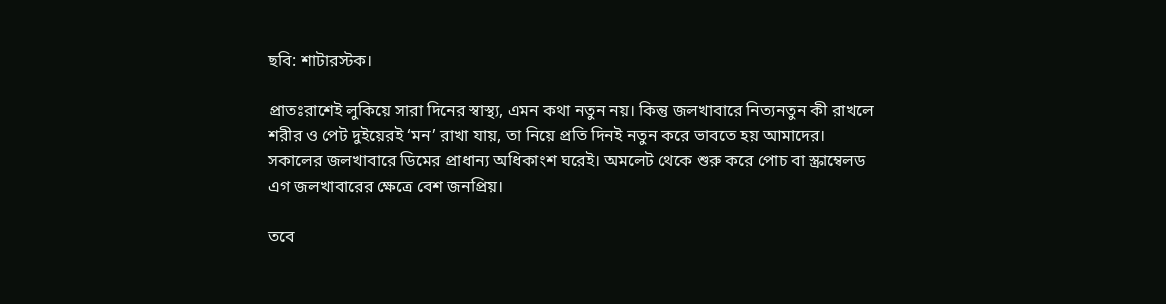ছবি: শাটারস্টক।

প্রাতঃরাশেই লুকিয়ে সারা দিনের স্বাস্থ্য, এমন কথা নতুন নয়। কিন্তু জলখাবারে নিত্যনতুন কী রাখলে শরীর ও পেট দুইয়েরই ‘মন’ রাখা যায়, তা নিয়ে প্রতি দিনই নতুন করে ভাবতে হয় আমাদের। সকালের জলখাবারে ডিমের প্রাধান্য অধিকাংশ ঘরেই। অমলেট থেকে শুরু করে পোচ বা স্ক্রাম্বেলড এগ জলখাবারের ক্ষেত্রে বেশ জনপ্রিয়।

তবে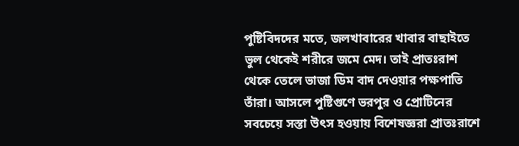পুষ্টিবিদদের মতে, জলখাবারের খাবার বাছাইতে ভুল থেকেই শরীরে জমে মেদ। তাই প্রাতঃরাশ থেকে তেলে ভাজা ডিম বাদ দেওয়ার পক্ষপাতি তাঁরা। আসলে পুষ্টিগুণে ভরপুর ও প্রোটিনের সবচেয়ে সস্তা উৎস হওয়ায় বিশেষজ্ঞরা প্রাতঃরাশে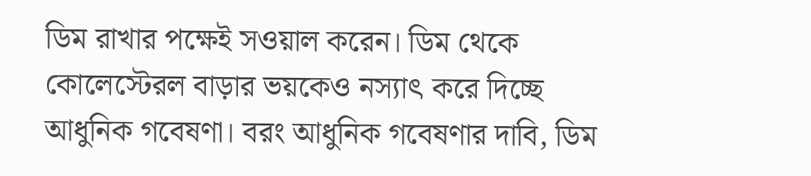ডিম রাখার পক্ষেই সওয়াল করেন। ডিম থেকে কোলেস্টেরল বাড়ার ভয়কেও নস্যাৎ করে দিচ্ছে আধুনিক গবেষণা। বরং আধুনিক গবেষণার দাবি, ডিম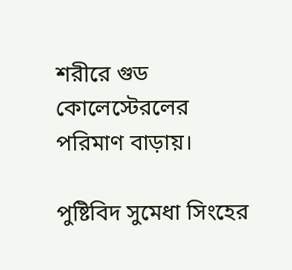শরীরে গুড কোলেস্টেরলের পরিমাণ বাড়ায়।

পুষ্টিবিদ সুমেধা সিংহের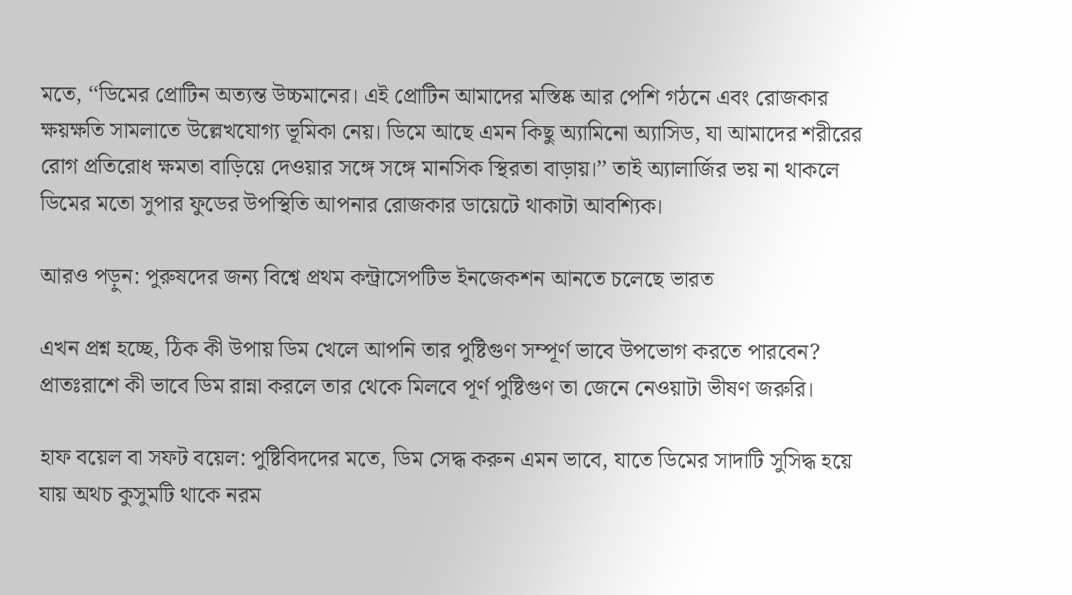মতে, ‘‘ডিমের প্রোটিন অত্যন্ত উচ্চমানের। এই প্রোটিন আমাদের মস্তিষ্ক আর পেশি গঠনে এবং রোজকার ক্ষয়ক্ষতি সামলাতে উল্লেখযোগ্য ভূমিকা নেয়। ডিমে আছে এমন কিছু অ্যামিনো অ্যাসিড, যা আমাদের শরীরের রোগ প্রতিরোধ ক্ষমতা বাড়িয়ে দেওয়ার সঙ্গে সঙ্গে মানসিক স্থিরতা বাড়ায়।’’ তাই অ্যালার্জির ভয় না থাকলে ডিমের মতো সুপার ফুডের উপস্থিতি আপনার রোজকার ডায়েটে থাকাটা আবশ্যিক।

আরও পড়ুন: পুরুষদের জন্য বিশ্বে প্রথম কন্ট্রাসেপটিভ ইনজেকশন আনতে চলেছে ভারত

এখন প্রশ্ন হচ্ছে, ঠিক কী উপায় ডিম খেলে আপনি তার পুষ্টিগুণ সম্পূর্ণ ভাবে উপভোগ করতে পারবেন? প্রাতঃরাশে কী ভাবে ডিম রান্না করলে তার থেকে মিলবে পূর্ণ পুষ্টিগুণ তা জেনে নেওয়াটা ভীষণ জরুরি।

হাফ বয়েল বা সফট বয়েল: পুষ্টিবিদদের মতে, ডিম সেদ্ধ করুন এমন ভাবে, যাতে ডিমের সাদাটি সুসিদ্ধ হয়ে যায় অথচ কুসুমটি থাকে নরম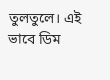তুলতুলে। এই ভাবে ডিম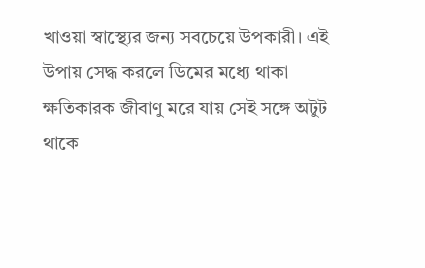খাওয়া স্বাস্থ্যের জন্য সবচেয়ে উপকারী। এই উপায় সেদ্ধ করলে ডিমের মধ্যে থাকা ক্ষতিকারক জীবাণু মরে যায় সেই সঙ্গে অটুট থাকে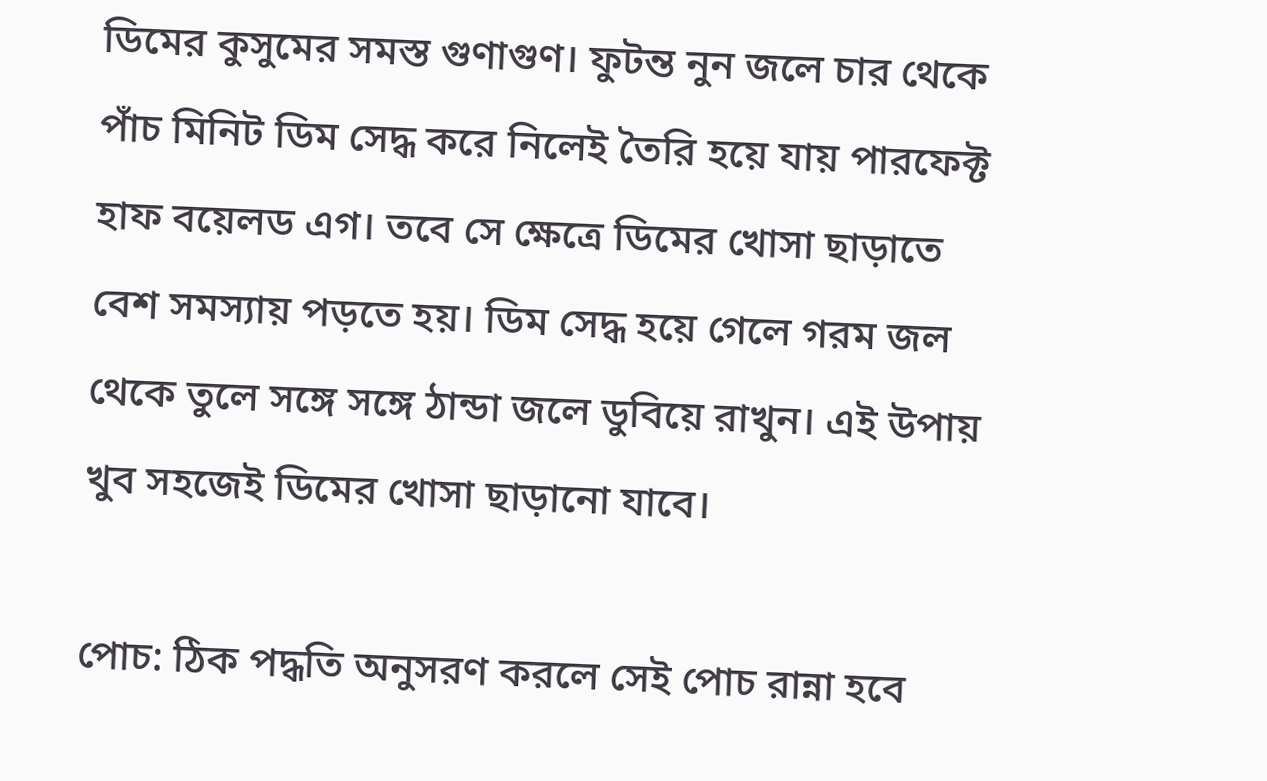ডিমের কুসুমের সমস্ত গুণাগুণ। ফুটন্ত নুন জলে চার থেকে পাঁচ মিনিট ডিম সেদ্ধ করে নিলেই তৈরি হয়ে যায় পারফেক্ট হাফ বয়েলড এগ। তবে সে ক্ষেত্রে ডিমের খোসা ছাড়াতে বেশ সমস্যায় পড়তে হয়। ডিম সেদ্ধ হয়ে গেলে গরম জল থেকে তুলে সঙ্গে সঙ্গে ঠান্ডা জলে ডুবিয়ে রাখুন। এই উপায় খুব সহজেই ডিমের খোসা ছাড়ানো যাবে।

পোচ: ঠিক পদ্ধতি অনুসরণ করলে সেই পোচ রান্না হবে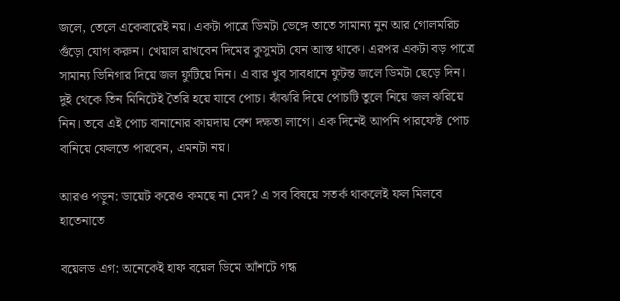জলে, তেলে একেবারেই নয়। একটা পাত্রে ডিমটা ভেঙ্গে তাতে সামান্য নুন আর গোলমরিচ গুঁড়ো যোগ করুন। খেয়াল রাখবেন দিমের কুসুমটা যেন আস্ত থাকে। এরপর একটা বড় পাত্রে সামান্য ভিনিগার দিয়ে জল ফুটিয়ে নিন। এ বার খুব সাবধানে ফুটন্ত জলে ডিমটা ছেড়ে দিন। দুই থেকে তিন মিনিটেই তৈরি হয়ে যাবে পোচ। ঝাঁঝরি দিয়ে পোচটি তুলে নিয়ে জল ঝরিয়ে নিন। তবে এই পোচ বানানোর কায়দায় বেশ দক্ষতা লাগে। এক দিনেই আপনি পারফেক্ট পোচ বানিয়ে ফেলতে পারবেন, এমনটা নয়।

আরও পড়ুন: ডায়েট করেও কমছে না মেদ? এ সব বিষয়ে সতর্ক থাকলেই ফল মিলবে হাতেনাতে

বয়েলড এগ: অনেকেই হাফ বয়েল ডিমে আঁশটে গন্ধ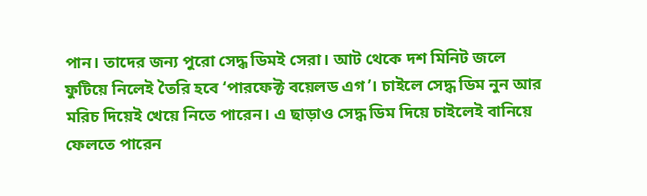পান। তাদের জন্য পুরো সেদ্ধ ডিমই সেরা। আট থেকে দশ মিনিট জলে ফুটিয়ে নিলেই তৈরি হবে ‘পারফেক্ট বয়েলড এগ’। চাইলে সেদ্ধ ডিম নুন আর মরিচ দিয়েই খেয়ে নিতে পারেন। এ ছাড়াও সেদ্ধ ডিম দিয়ে চাইলেই বানিয়ে ফেলতে পারেন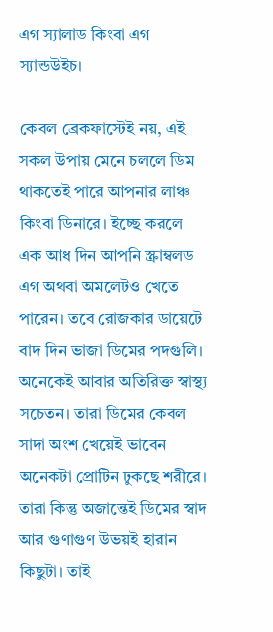এগ স্যালাড কিংবা এগ স্যান্ডউইচ।

কেবল ব্রেকফাস্টেই নয়, এই সকল উপায় মেনে চললে ডিম থাকতেই পারে আপনার লাঞ্চ কিংবা ডিনারে। ইচ্ছে করলে এক আধ দিন আপনি স্ক্রাম্বলড এগ অথবা অমলেটও খেতে পারেন। তবে রোজকার ডায়েটে বাদ দিন ভাজা ডিমের পদগুলি। অনেকেই আবার অতিরিক্ত স্বাস্থ্য সচেতন। তারা ডিমের কেবল সাদা অংশ খেয়েই ভাবেন অনেকটা প্রোটিন ঢুকছে শরীরে। তারা কিন্তু অজান্তেই ডিমের স্বাদ আর গুণাগুণ উভয়ই হারান কিছুটা। তাই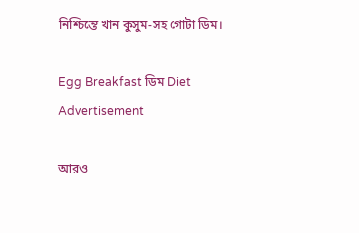নিশ্চিন্তে খান কুসুম-সহ গোটা ডিম।

Egg Breakfast ডিম Diet
Advertisement

আরও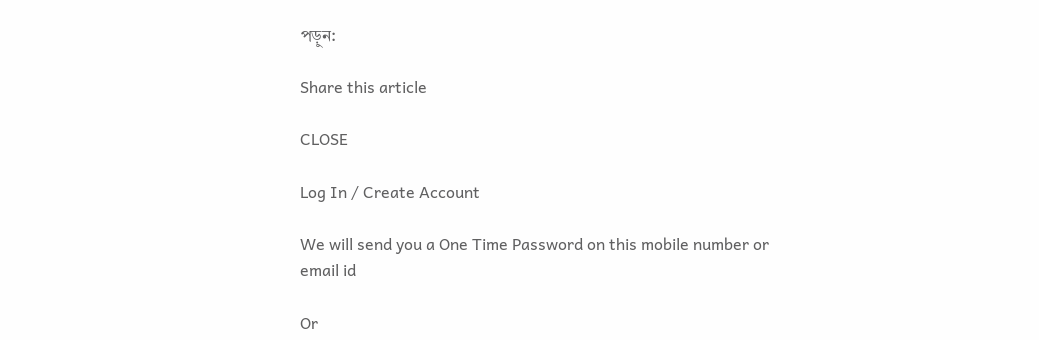পড়ুন:

Share this article

CLOSE

Log In / Create Account

We will send you a One Time Password on this mobile number or email id

Or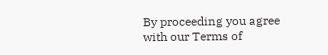By proceeding you agree with our Terms of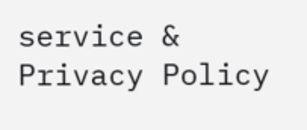service & Privacy Policy